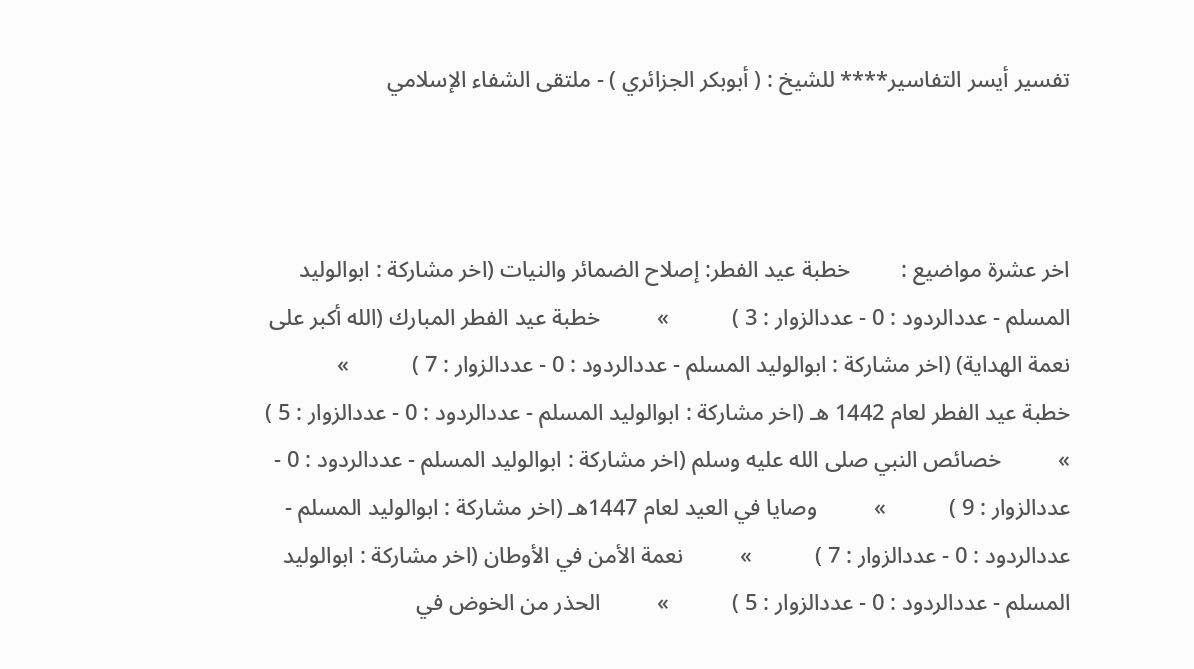تفسير أيسر التفاسير**** للشيخ : ( أبوبكر الجزائري ) - ملتقى الشفاء الإسلامي



اخر عشرة مواضيع :         خطبة عيد الفطر: إصلاح الضمائر والنيات (اخر مشاركة : ابوالوليد المسلم - عددالردود : 0 - عددالزوار : 3 )           »          خطبة عيد الفطر المبارك (الله أكبر على نعمة الهداية) (اخر مشاركة : ابوالوليد المسلم - عددالردود : 0 - عددالزوار : 7 )           »          خطبة عيد الفطر لعام 1442 هـ (اخر مشاركة : ابوالوليد المسلم - عددالردود : 0 - عددالزوار : 5 )           »          خصائص النبي صلى الله عليه وسلم (اخر مشاركة : ابوالوليد المسلم - عددالردود : 0 - عددالزوار : 9 )           »          وصايا في العيد لعام 1447هـ (اخر مشاركة : ابوالوليد المسلم - عددالردود : 0 - عددالزوار : 7 )           »          نعمة الأمن في الأوطان (اخر مشاركة : ابوالوليد المسلم - عددالردود : 0 - عددالزوار : 5 )           »          الحذر من الخوض في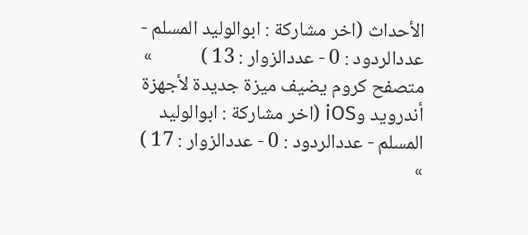الأحداث (اخر مشاركة : ابوالوليد المسلم - عددالردود : 0 - عددالزوار : 13 )           »          متصفح كروم يضيف ميزة جديدة لأجهزة أندرويد وiOS (اخر مشاركة : ابوالوليد المسلم - عددالردود : 0 - عددالزوار : 17 )           »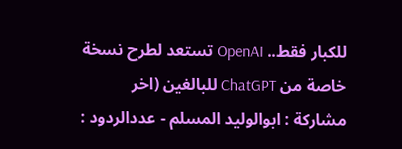للكبار فقط.. OpenAI تستعد لطرح نسخة خاصة من ChatGPT للبالغين (اخر مشاركة : ابوالوليد المسلم - عددالردود :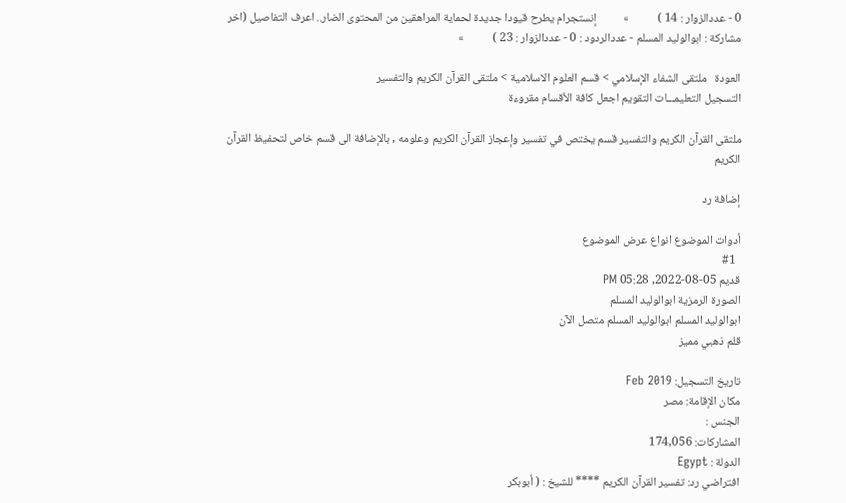0 - عددالزوار : 14 )           »          إنستجرام يطرح قيودا جديدة لحماية المراهقين من المحتوى الضار.. اعرف التفاصيل (اخر مشاركة : ابوالوليد المسلم - عددالردود : 0 - عددالزوار : 23 )           »

العودة   ملتقى الشفاء الإسلامي > قسم العلوم الاسلامية > ملتقى القرآن الكريم والتفسير
التسجيل التعليمـــات التقويم اجعل كافة الأقسام مقروءة

ملتقى القرآن الكريم والتفسير قسم يختص في تفسير وإعجاز القرآن الكريم وعلومه , بالإضافة الى قسم خاص لتحفيظ القرآن الكريم

إضافة رد

أدوات الموضوع انواع عرض الموضوع
  #1
قديم 05-08-2022, 05:28 PM
الصورة الرمزية ابوالوليد المسلم
ابوالوليد المسلم ابوالوليد المسلم متصل الآن
قلم ذهبي مميز

تاريخ التسجيل: Feb 2019
مكان الإقامة: مصر
الجنس :
المشاركات: 174,056
الدولة : Egypt
افتراضي رد: تفسير القرآن الكريم **** للشيخ : ( أبوبكر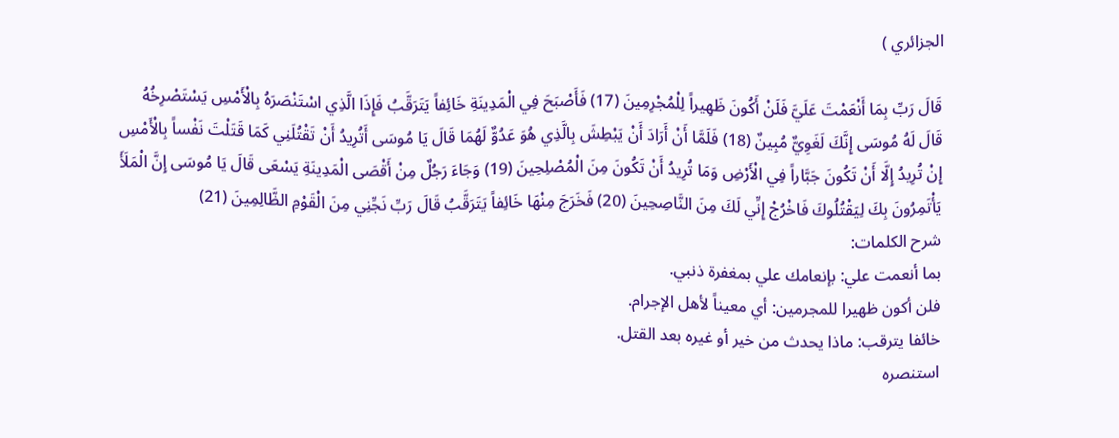الجزائري )

قَالَ رَبِّ بِمَا أَنْعَمْتَ عَلَيَّ فَلَنْ أَكُونَ ظَهِيراً لِلْمُجْرِمِينَ (17) فَأَصْبَحَ فِي الْمَدِينَةِ خَائِفاً يَتَرَقَّبُ فَإِذَا الَّذِي اسْتَنْصَرَهُ بِالْأَمْسِ يَسْتَصْرِخُهُ قَالَ لَهُ مُوسَى إِنَّكَ لَغَوِيٌّ مُبِينٌ (18) فَلَمَّا أَنْ أَرَادَ أَنْ يَبْطِشَ بِالَّذِي هُوَ عَدُوٌّ لَهُمَا قَالَ يَا مُوسَى أَتُرِيدُ أَنْ تَقْتُلَنِي كَمَا قَتَلْتَ نَفْساً بِالْأَمْسِ إِنْ تُرِيدُ إِلَّا أَنْ تَكُونَ جَبَّاراً فِي الْأَرْضِ وَمَا تُرِيدُ أَنْ تَكُونَ مِنَ الْمُصْلِحِينَ (19) وَجَاءَ رَجُلٌ مِنْ أَقْصَى الْمَدِينَةِ يَسْعَى قَالَ يَا مُوسَى إِنَّ الْمَلَأَ يَأْتَمِرُونَ بِكَ لِيَقْتُلُوكَ فَاخْرُجْ إِنِّي لَكَ مِنَ النَّاصِحِينَ (20) فَخَرَجَ مِنْهَا خَائِفاً يَتَرَقَّبُ قَالَ رَبِّ نَجِّنِي مِنَ الْقَوْمِ الظَّالِمِينَ (21)
شرح الكلمات:
بما أنعمت علي: بإنعامك علي بمغفرة ذنبي.
فلن أكون ظهيرا للمجرمين: أي معيناً لأهل الإجرام.
خائفا يترقب: ماذا يحدث من خير أو غيره بعد القتل.
استنصره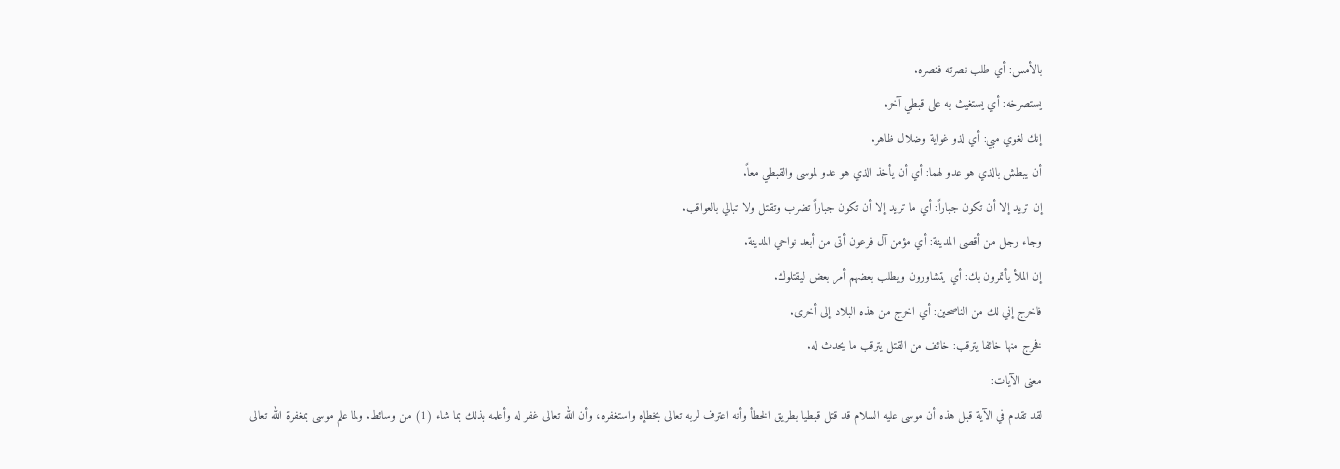بالأمس: أي طلب نصرته فنصره.
يستصرخه: أي يستغيث به على قبطي آخر.
إنك لغوي مبي: أي لذو غواية وضلال ظاهر.
أن يبطش بالذي هو عدو لهما: أي أن يأخذ الذي هو عدو لموسى والقبطي معاً.
إن تريد إلا أن تكون جباراً: أي ما تريد إلا أن تكون جباراً تضرب وتقتل ولا تبالي بالعواقب.
وجاء رجل من أقصى المدينة: أي مؤمن آل فرعون أتى من أبعد نواحي المدينة.
إن الملأ يأتمرون بك: أي يتشاورون ويطلب بعضهم أمر بعض ليقتلوك.
فاخرج إني لك من الناصحين: أي اخرج من هذه البلاد إلى أخرى.
فخرج منها خائفا يترقب: خائف من القتل يترقب ما يحدث له.
معنى الآيات:
لقد تقدم في الآية قبل هذه أن موسى عليه السلام قد قتل قبطيا بطريق الخطأ وأنه اعترف لربه تعالى بخطإه واستغفره، وأن الله تعالى غفر له وأعلمه بذلك بما شاء (1) من وسائط. ولما علم موسى بمغفرة الله تعالى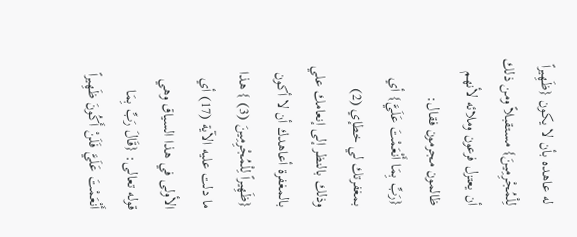له عاهده بأن لا يكون {ظَهِيراً لِلْمُجْرِمِينَ} مستقبلاً ومن ذلك أن يعتزل فرعون وملائه لأنهم ظالمون مجرمون فقال:
{رَبِّ بِمَا أَنْعَمْتَ عَلَيَّ} أي بمغفرتك لي خطإي (2) وذلك بالنظر إلى إنعامك علي بالمغفرة أعاهدك أن لا أكون {ظَهِيراً لِلْمُجْرِمِينَ (3) } هذا ما دلت عليه الآية (17) أي الأولى في هذا السياق وهي قوله تعالى: {قَالَ رَبِّ بِمَا أَنْعَمْتَ عَلَيَّ فَلَنْ أَكُونَ ظَهِيراً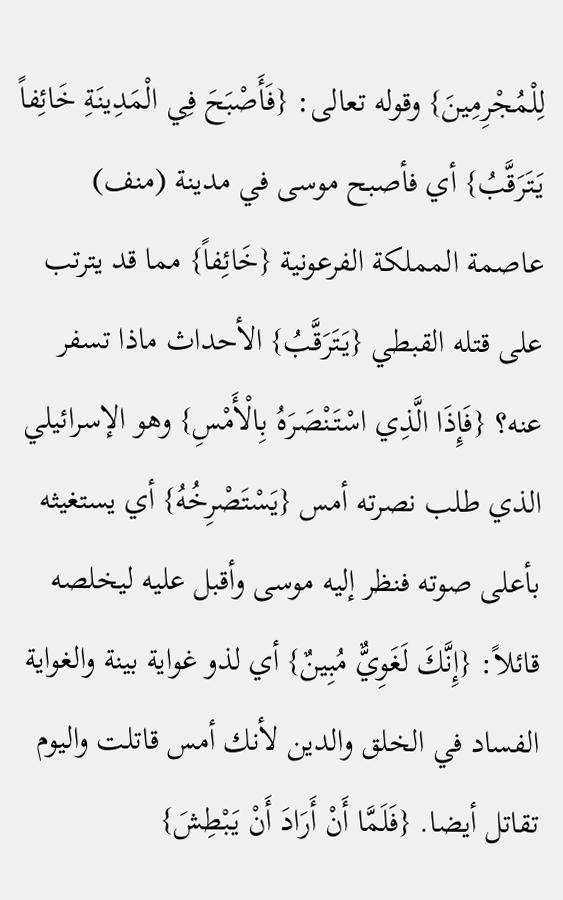لِلْمُجْرِمِينَ} وقوله تعالى: {فَأَصْبَحَ فِي الْمَدِينَةِ خَائِفاً يَتَرَقَّبُ} أي فأصبح موسى في مدينة (منف) عاصمة المملكة الفرعونية {خَائِفاً} مما قد يترتب على قتله القبطي {يَتَرَقَّبُ} الأحداث ماذا تسفر عنه؟ {فَإِذَا الَّذِي اسْتَنْصَرَهُ بِالْأَمْسِ} وهو الإسرائيلي الذي طلب نصرته أمس {يَسْتَصْرِخُهُ} أي يستغيثه بأعلى صوته فنظر إليه موسى وأقبل عليه ليخلصه قائلاً: {إِنَّكَ لَغَوِيٌّ مُبِينٌ} أي لذو غواية بينة والغواية الفساد في الخلق والدين لأنك أمس قاتلت واليوم تقاتل أيضا. {فَلَمَّا أَنْ أَرَادَ أَنْ يَبْطِشَ}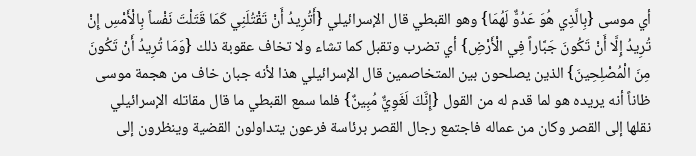أي موسى {بِالَّذِي هُوَ عَدُوٌّ لَهُمَا} وهو القبطي قال الإسرائيلي {أَتُرِيدُ أَنْ تَقْتُلَنِي كَمَا قَتَلْتَ نَفْساً بِالْأَمْسِ إِنْ تُرِيدُ إِلَّا أَنْ تَكُونَ جَبَّاراً فِي الْأَرْضِ} أي تضرب وتقبل كما تشاء ولا تخاف عقوبة ذلك {وَمَا تُرِيدُ أَنْ تَكُونَ مِنَ الْمُصْلِحِينَ} الذين يصلحون بين المتخاصمين قال الإسرائيلي هذا لأنه جبان خاف من هجمة موسى ظاناً أنه يريده هو لما قدم له من القول {إِنَّكَ لَغَوِيٌّ مُبِينٌ} فلما سمع القبطي ما قال مقاتله الإسرائيلي نقلها إلى القصر وكان من عماله فاجتمع رجال القصر برئاسة فرعون يتداولون القضية وينظرون إلى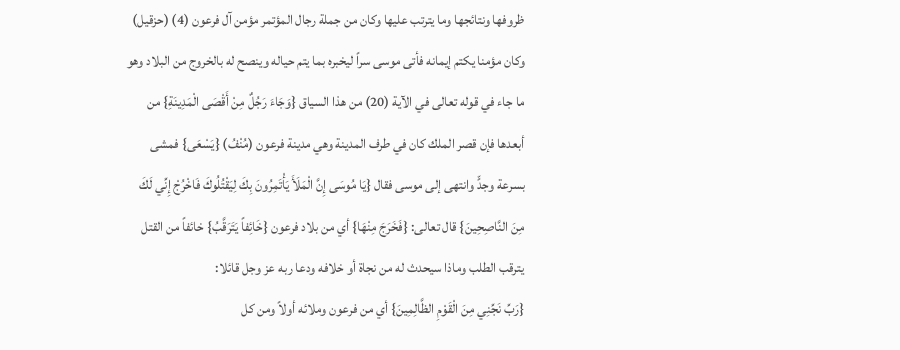ظروفها ونتائجها وما يترتب عليها وكان من جملة رجال المؤتمر مؤمن آل فرعون (4) (حزقيل) وكان مؤمنا يكتم إيمانه فأتى موسى سراً ليخبره بما يتم حياله وينصح له بالخروج من البلاد وهو ما جاء في قوله تعالى في الآية (20) من هذا السياق {وَجَاءَ رَجُلٌ مِنْ أَقْصَى الْمَدِينَةِ} من أبعدها فإن قصر الملك كان في طرف المدينة وهي مدينة فرعون (مُنْفُ) {يَسْعَى} فمشى بسرعة وجدٍّ وانتهى إلى موسى فقال {يَا مُوسَى إِنَّ الْمَلَأَ يَأْتَمِرُونَ بِكَ لِيَقْتُلُوكَ فَاخْرُجْ إِنِّي لَكَ مِنَ النَّاصِحِينَ} قال تعالى: {فَخَرَجَ مِنْهَا} أي من بلاد فرعون {خَائِفاً يَتَرَقَّبُ} خائفاً من القتل يترقب الطلب وماذا سيحدث له من نجاة أو خلافه ودعا ربه عز وجل قائلا:
{رَبِّ نَجِّنِي مِنَ الْقَوْمِ الظَّالِمِينَ} أي من فرعون وملائه أولاً ومن كل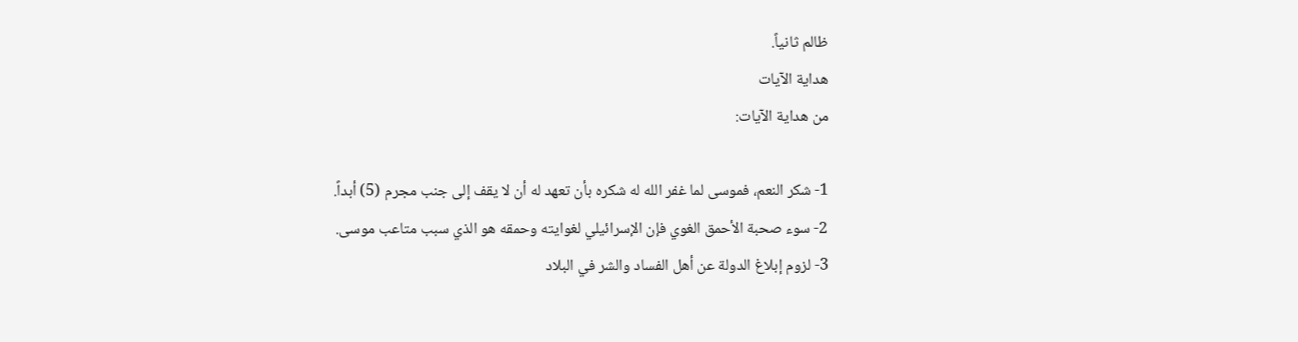ظالم ثانياً.
هداية الآيات
من هداية الآيات:

1- شكر النعم، فموسى لما غفر الله له شكره بأن تعهد له أن لا يقف إلى جنب مجرم (5) أبداً.
2- سوء صحبة الأحمق الغوي فإن الإسرائيلي لغوايته وحمقه هو الذي سبب متاعب موسى.
3- لزوم إبلاغ الدولة عن أهل الفساد والشر في البلاد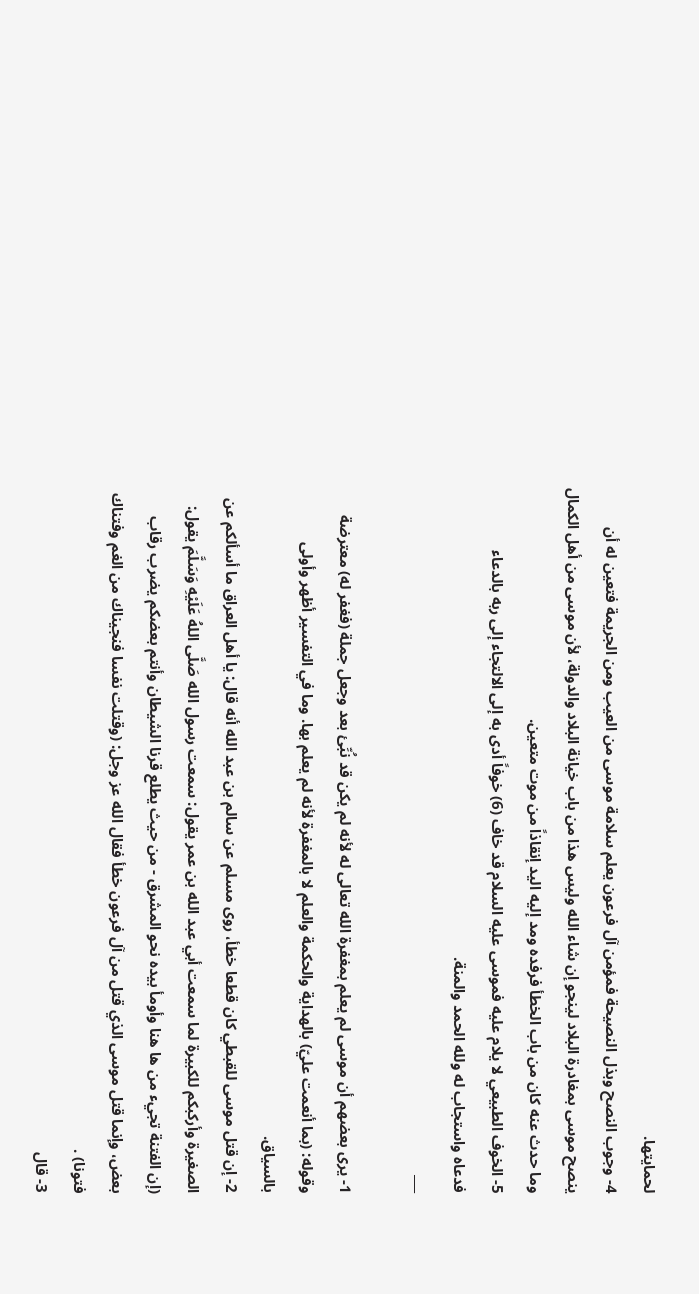لحمايتها.
4- وجوب النصح وبذل النصيحة فمؤمن آل فرعون يعلم سلامة موسى من العيب ومن الجريمة فتعين له أن
ينصح موسى بمغادرة البلاد لينجو إن شاء الله وليس هذا من باب خيانة البلاد والدولة، لأن موسى من أهل الكمال وما حدث عنه كان من باب الخطأ فرفده ومد إليه اليد إنقاذاً من موت متعين.
5- الخوف الطبيعي لا يلام عليه فموسى عليه السلام قد خاف (6) خوفاً أدى به إلى الالتجاء إلى ربه بالدعاء
فدعاه واستجاب له ولله الحمد والمنة.
___

1- يرى بعضهم أن موسى لم يعلم بمغفرة الله تعالى له لأنه لم يكن قد نُبِّئ بعد وجعل جملة (فغفر له) معترضة وقوله: (بما أنعمت عليّ) بالهداية والحكمة والعلم لا بالمغفرة لأنه لم يعلم بها. وما في التفسير أظهر وأولى بالسياق.
2- إن قتل موسى للقبطي كان قطعا خطأ، روى مسلم عن سالم بن عبد الله أنه قال: يا أهل العراق ما أسألكم عن الصغيرة وأركبكم للكبيرة لما سمعت أبي عبد الله بن عمر يقول: سمعت رسول الله صَلَّى اللهُ عَلَيْهِ وَسَلَّمَ يقول: (إن الفتنة تجيء من ها هنا وأومأ بيده نحو المشرق - من حيث يطلع قرنا الشيطان وأنتم بعضكم يضرب رقاب بعض، وإنما قتل موسى الذي قتل من آل فرعون خطأ فقال الله عز وجل: (وقتلت نفسا فنجيناك من الغم وفتناك فتونا) .
3- قال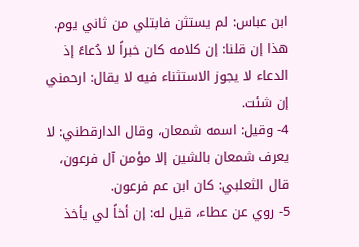ابن عباس: لم يستثن فابتلي من ثاني يوم. هذا إن قلنا: إن كلامه كان خبراً لا دُعاءً إذ الدعاء لا يجوز الاستثناء فيه لا يقال: ارحمني إن شئت.
4- وقيل: اسمه شمعان، وقال الدارقطني: لا يعرف شمعان بالشين إلا مؤمن آل فرعون، قال الثعلبي: كان ابن عم فرعون.
5- روي عن عطاء، قيل له: إن أخاً لي يأخذ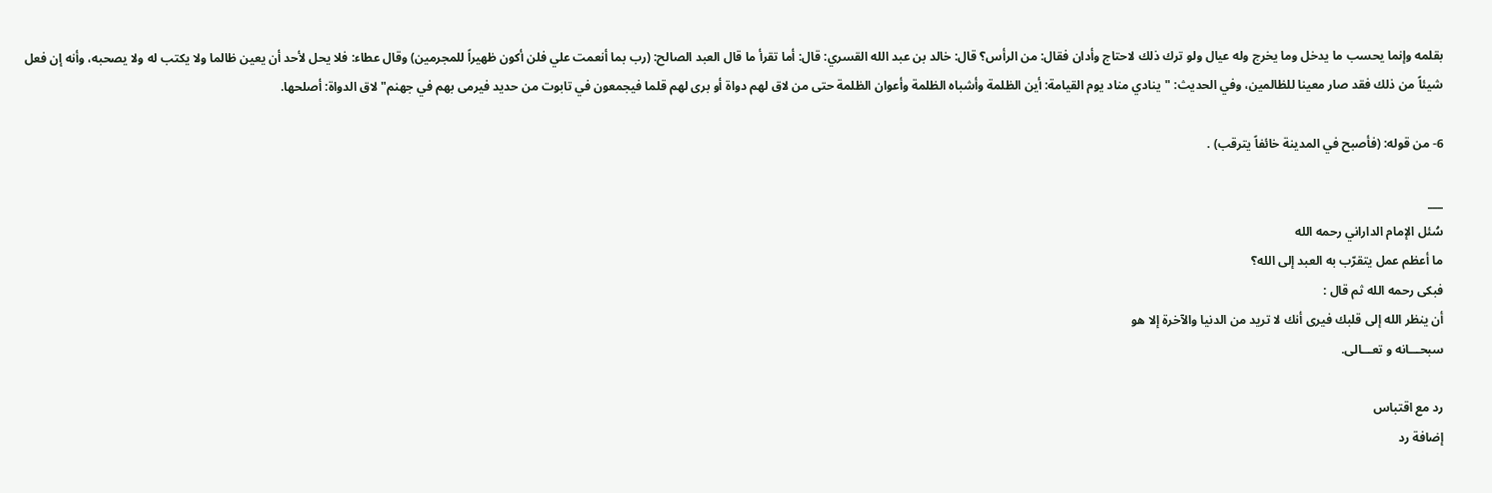بقلمه وإنما يحسب ما يدخل وما يخرج وله عيال ولو ترك ذلك لاحتاج وأدان فقال: من الرأس؟ قال: خالد بن عبد الله القسري: قال: أما تقرأ ما قال العبد الصالح: (رب بما أنعمت علي فلن أكون ظهيراً للمجرمين) وقال عطاء: فلا يحل لأحد أن يعين ظالما ولا يكتب له ولا يصحبه، وأنه إن فعل شيئاً من ذلك فقد صار معينا للظالمين، وفي الحديث: "ينادي مناد يوم القيامة: أين الظلمة وأشباه الظلمة وأعوان الظلمة حتى من لاق لهم دواة أو برى لهم قلما فيجمعون في تابوت من حديد فيرمى بهم في جهنم" لاق الدواة: أصلحها.

6- من قوله: (فأصبح في المدينة خائفاً يترقب) .

___
سُئل الإمام الداراني رحمه الله
ما أعظم عمل يتقرّب به العبد إلى الله؟
فبكى رحمه الله ثم قال :
أن ينظر الله إلى قلبك فيرى أنك لا تريد من الدنيا والآخرة إلا هو
سبحـــانه و تعـــالى.

رد مع اقتباس
إضافة رد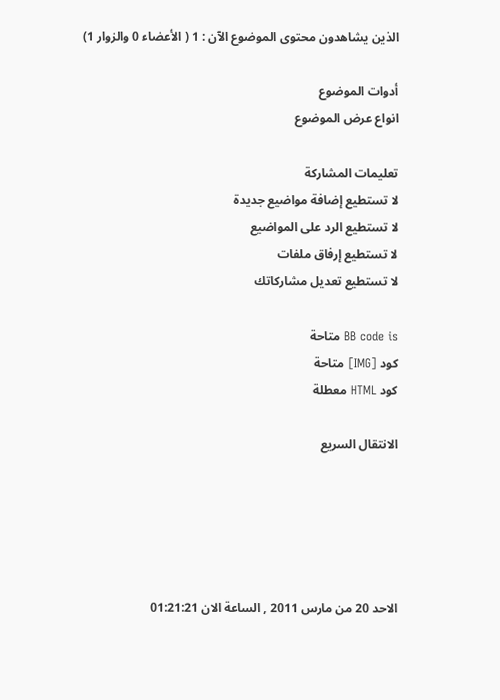الذين يشاهدون محتوى الموضوع الآن : 1 ( الأعضاء 0 والزوار 1)

أدوات الموضوع
انواع عرض الموضوع

تعليمات المشاركة
لا تستطيع إضافة مواضيع جديدة
لا تستطيع الرد على المواضيع
لا تستطيع إرفاق ملفات
لا تستطيع تعديل مشاركاتك

BB code is متاحة
كود [IMG] متاحة
كود HTML معطلة

الانتقال السريع





الاحد 20 من مارس 2011 , الساعة الان 01:21:21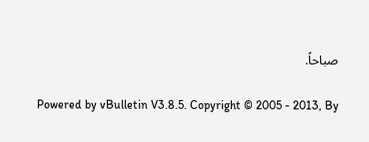صباحاً.

Powered by vBulletin V3.8.5. Copyright © 2005 - 2013, By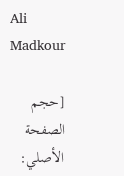Ali Madkour

[حجم الصفحة الأصلي: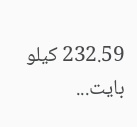232.59 كيلو بايت...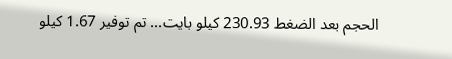الحجم بعد الضغط 230.93 كيلو بايت... تم توفير 1.67 كيلو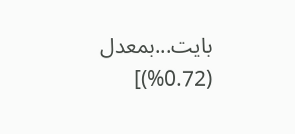بايت...بمعدل (0.72%)]